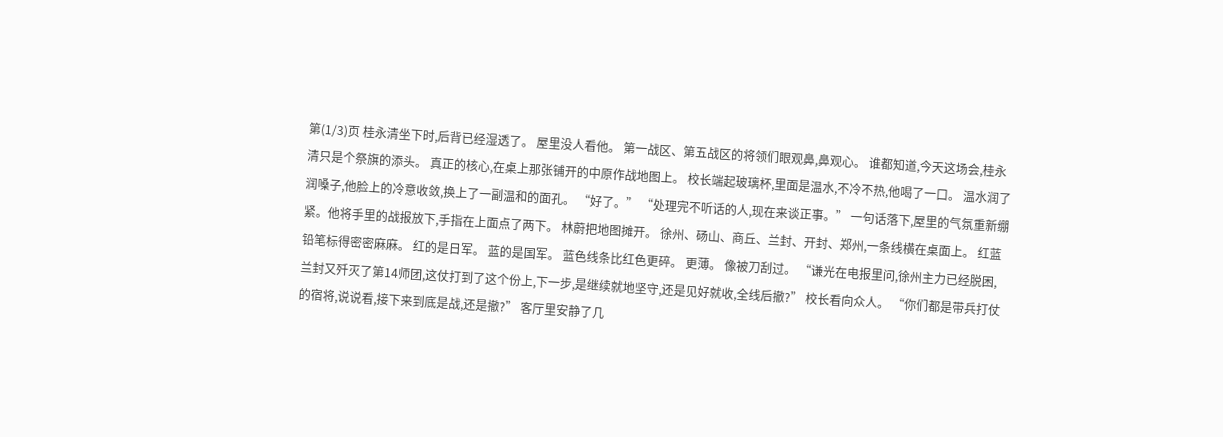第(1/3)页 桂永清坐下时,后背已经湿透了。 屋里没人看他。 第一战区、第五战区的将领们眼观鼻,鼻观心。 谁都知道,今天这场会,桂永清只是个祭旗的添头。 真正的核心,在桌上那张铺开的中原作战地图上。 校长端起玻璃杯,里面是温水,不冷不热,他喝了一口。 温水润了润嗓子,他脸上的冷意收敛,换上了一副温和的面孔。 “好了。” “处理完不听话的人,现在来谈正事。” 一句话落下,屋里的气氛重新绷紧。他将手里的战报放下,手指在上面点了两下。 林蔚把地图摊开。 徐州、砀山、商丘、兰封、开封、郑州,一条线横在桌面上。 红蓝铅笔标得密密麻麻。 红的是日军。 蓝的是国军。 蓝色线条比红色更碎。 更薄。 像被刀刮过。 “谦光在电报里问,徐州主力已经脱困,兰封又歼灭了第14师团,这仗打到了这个份上,下一步,是继续就地坚守,还是见好就收,全线后撤?” 校长看向众人。 “你们都是带兵打仗的宿将,说说看,接下来到底是战,还是撤?” 客厅里安静了几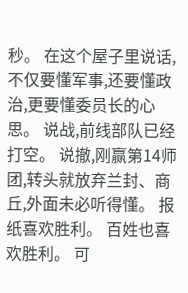秒。 在这个屋子里说话,不仅要懂军事,还要懂政治,更要懂委员长的心思。 说战,前线部队已经打空。 说撤,刚赢第14师团,转头就放弃兰封、商丘,外面未必听得懂。 报纸喜欢胜利。 百姓也喜欢胜利。 可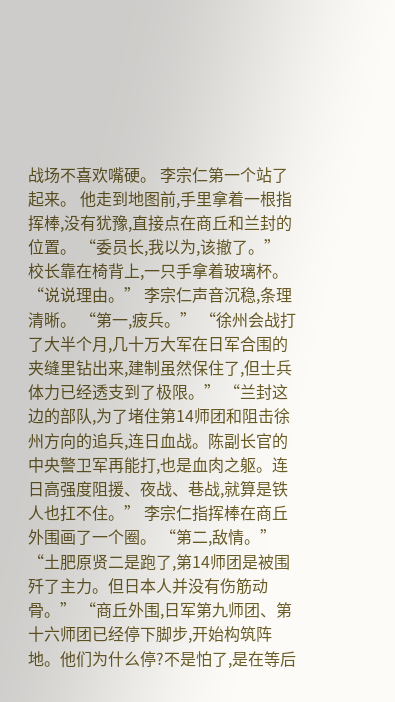战场不喜欢嘴硬。 李宗仁第一个站了起来。 他走到地图前,手里拿着一根指挥棒,没有犹豫,直接点在商丘和兰封的位置。 “委员长,我以为,该撤了。” 校长靠在椅背上,一只手拿着玻璃杯。 “说说理由。” 李宗仁声音沉稳,条理清晰。 “第一,疲兵。” “徐州会战打了大半个月,几十万大军在日军合围的夹缝里钻出来,建制虽然保住了,但士兵体力已经透支到了极限。” “兰封这边的部队,为了堵住第14师团和阻击徐州方向的追兵,连日血战。陈副长官的中央警卫军再能打,也是血肉之躯。连日高强度阻援、夜战、巷战,就算是铁人也扛不住。” 李宗仁指挥棒在商丘外围画了一个圈。 “第二,敌情。” “土肥原贤二是跑了,第14师团是被围歼了主力。但日本人并没有伤筋动骨。” “商丘外围,日军第九师团、第十六师团已经停下脚步,开始构筑阵地。他们为什么停?不是怕了,是在等后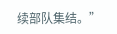续部队集结。”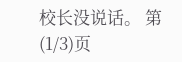校长没说话。 第(1/3)页